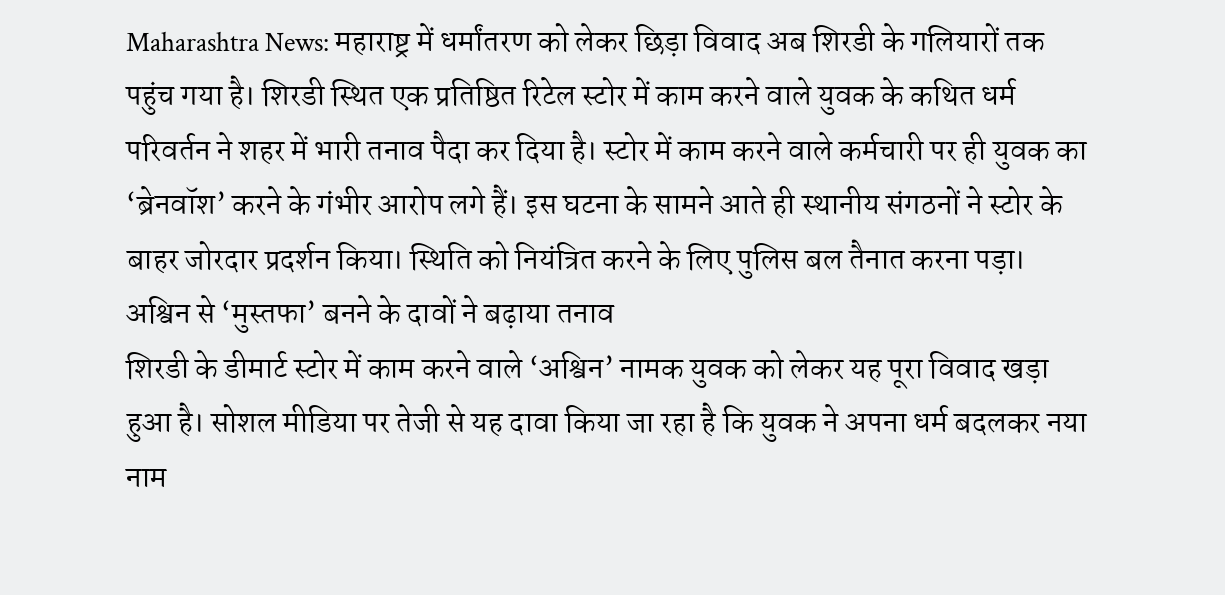Maharashtra News: महाराष्ट्र में धर्मांतरण को लेकर छिड़ा विवाद अब शिरडी के गलियारों तक पहुंच गया है। शिरडी स्थित एक प्रतिष्ठित रिटेल स्टोर में काम करने वाले युवक के कथित धर्म परिवर्तन ने शहर में भारी तनाव पैदा कर दिया है। स्टोर में काम करने वाले कर्मचारी पर ही युवक का ‘ब्रेनवॉश’ करने के गंभीर आरोप लगे हैं। इस घटना के सामने आते ही स्थानीय संगठनों ने स्टोर के बाहर जोरदार प्रदर्शन किया। स्थिति को नियंत्रित करने के लिए पुलिस बल तैनात करना पड़ा।
अश्विन से ‘मुस्तफा’ बनने के दावों ने बढ़ाया तनाव
शिरडी के डीमार्ट स्टोर में काम करने वाले ‘अश्विन’ नामक युवक को लेकर यह पूरा विवाद खड़ा हुआ है। सोशल मीडिया पर तेजी से यह दावा किया जा रहा है कि युवक ने अपना धर्म बदलकर नया नाम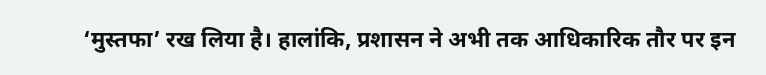‘मुस्तफा’ रख लिया है। हालांकि, प्रशासन ने अभी तक आधिकारिक तौर पर इन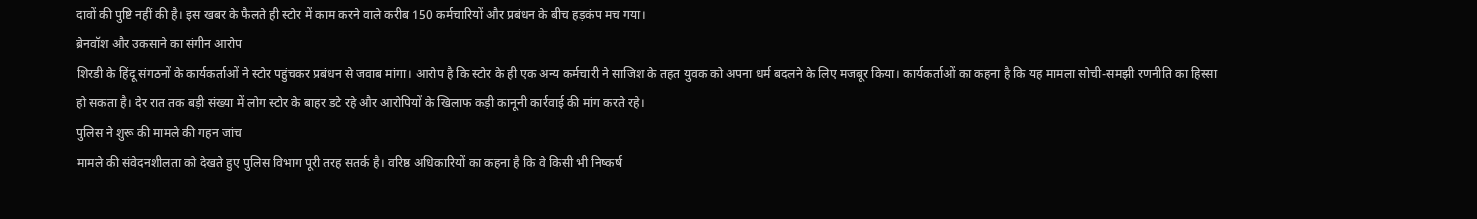दावों की पुष्टि नहीं की है। इस खबर के फैलते ही स्टोर में काम करने वाले करीब 150 कर्मचारियों और प्रबंधन के बीच हड़कंप मच गया।
ब्रेनवॉश और उकसाने का संगीन आरोप
शिरडी के हिंदू संगठनों के कार्यकर्ताओं ने स्टोर पहुंचकर प्रबंधन से जवाब मांगा। आरोप है कि स्टोर के ही एक अन्य कर्मचारी ने साजिश के तहत युवक को अपना धर्म बदलने के लिए मजबूर किया। कार्यकर्ताओं का कहना है कि यह मामला सोची-समझी रणनीति का हिस्सा हो सकता है। देर रात तक बड़ी संख्या में लोग स्टोर के बाहर डटे रहे और आरोपियों के खिलाफ कड़ी कानूनी कार्रवाई की मांग करते रहे।
पुलिस ने शुरू की मामले की गहन जांच
मामले की संवेदनशीलता को देखते हुए पुलिस विभाग पूरी तरह सतर्क है। वरिष्ठ अधिकारियों का कहना है कि वे किसी भी निष्कर्ष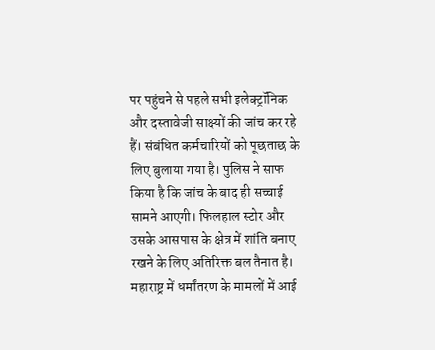पर पहुंचने से पहले सभी इलेक्ट्रॉनिक और दस्तावेजी साक्ष्यों की जांच कर रहे हैं। संबंधित कर्मचारियों को पूछताछ के लिए बुलाया गया है। पुलिस ने साफ किया है कि जांच के बाद ही सच्चाई सामने आएगी। फिलहाल स्टोर और उसके आसपास के क्षेत्र में शांति बनाए रखने के लिए अतिरिक्त बल तैनात है।
महाराष्ट्र में धर्मांतरण के मामलों में आई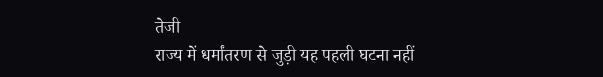तेजी
राज्य में धर्मांतरण से जुड़ी यह पहली घटना नहीं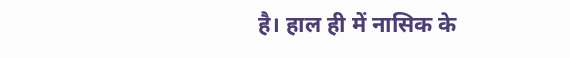है। हाल ही में नासिक के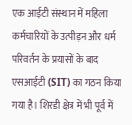एक आईटी संस्थान में महिला कर्मचारियों के उत्पीड़न और धर्म परिवर्तन के प्रयासों के बाद एसआईटी (SIT) का गठन किया गया है। शिरडी क्षेत्र में भी पूर्व में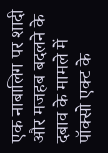एक नाबालिग पर शादी और मजहब बदलने के दबाव के मामले में पॉक्सो एक्ट के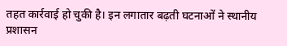तहत कार्रवाई हो चुकी है। इन लगातार बढ़ती घटनाओं ने स्थानीय प्रशासन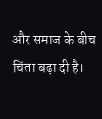और समाज के बीच चिंता बढ़ा दी है।